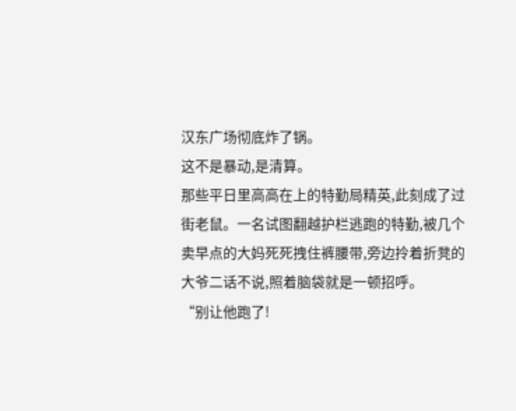汉东广场彻底炸了锅。
这不是暴动,是清算。
那些平日里高高在上的特勤局精英,此刻成了过街老鼠。一名试图翻越护栏逃跑的特勤,被几个卖早点的大妈死死拽住裤腰带,旁边拎着折凳的大爷二话不说,照着脑袋就是一顿招呼。
“别让他跑了!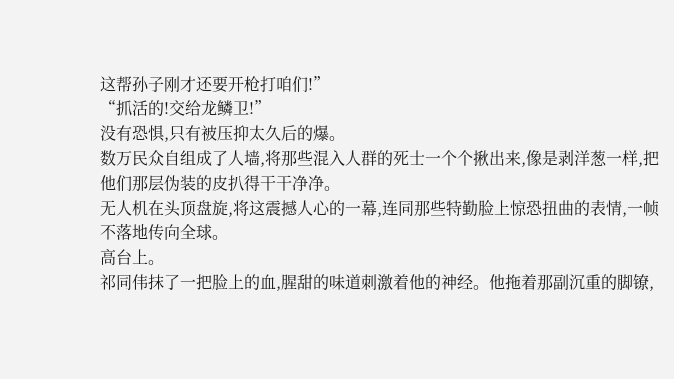这帮孙子刚才还要开枪打咱们!”
“抓活的!交给龙鳞卫!”
没有恐惧,只有被压抑太久后的爆。
数万民众自组成了人墙,将那些混入人群的死士一个个揪出来,像是剥洋葱一样,把他们那层伪装的皮扒得干干净净。
无人机在头顶盘旋,将这震撼人心的一幕,连同那些特勤脸上惊恐扭曲的表情,一帧不落地传向全球。
高台上。
祁同伟抹了一把脸上的血,腥甜的味道刺激着他的神经。他拖着那副沉重的脚镣,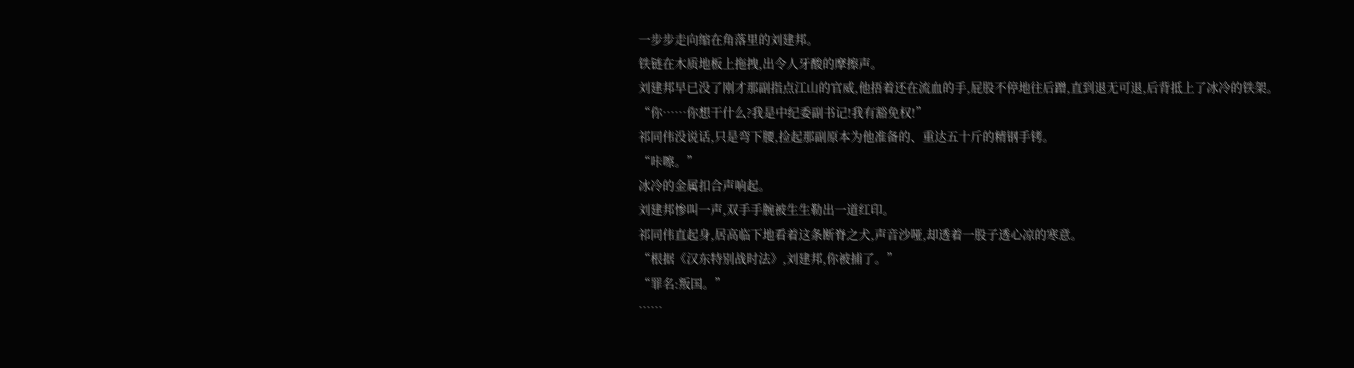一步步走向缩在角落里的刘建邦。
铁链在木质地板上拖拽,出令人牙酸的摩擦声。
刘建邦早已没了刚才那副指点江山的官威,他捂着还在流血的手,屁股不停地往后蹭,直到退无可退,后背抵上了冰冷的铁架。
“你……你想干什么?我是中纪委副书记!我有豁免权!”
祁同伟没说话,只是弯下腰,捡起那副原本为他准备的、重达五十斤的精钢手铐。
“咔嚓。”
冰冷的金属扣合声响起。
刘建邦惨叫一声,双手手腕被生生勒出一道红印。
祁同伟直起身,居高临下地看着这条断脊之犬,声音沙哑,却透着一股子透心凉的寒意。
“根据《汉东特别战时法》,刘建邦,你被捕了。”
“罪名:叛国。”
……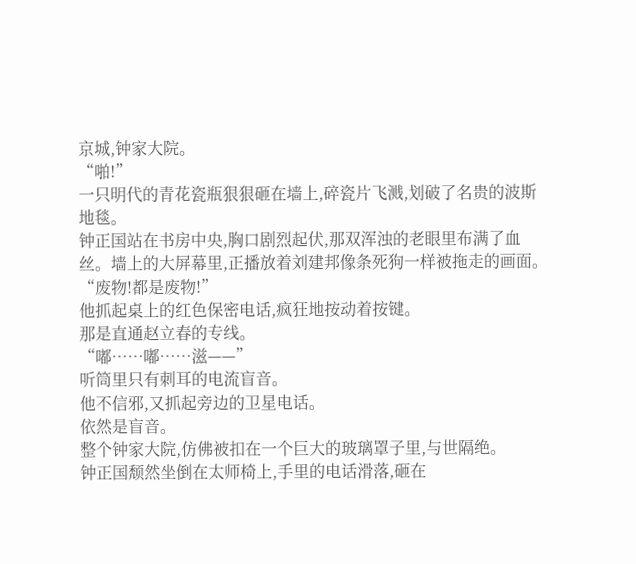京城,钟家大院。
“啪!”
一只明代的青花瓷瓶狠狠砸在墙上,碎瓷片飞溅,划破了名贵的波斯地毯。
钟正国站在书房中央,胸口剧烈起伏,那双浑浊的老眼里布满了血丝。墙上的大屏幕里,正播放着刘建邦像条死狗一样被拖走的画面。
“废物!都是废物!”
他抓起桌上的红色保密电话,疯狂地按动着按键。
那是直通赵立春的专线。
“嘟……嘟……滋——”
听筒里只有刺耳的电流盲音。
他不信邪,又抓起旁边的卫星电话。
依然是盲音。
整个钟家大院,仿佛被扣在一个巨大的玻璃罩子里,与世隔绝。
钟正国颓然坐倒在太师椅上,手里的电话滑落,砸在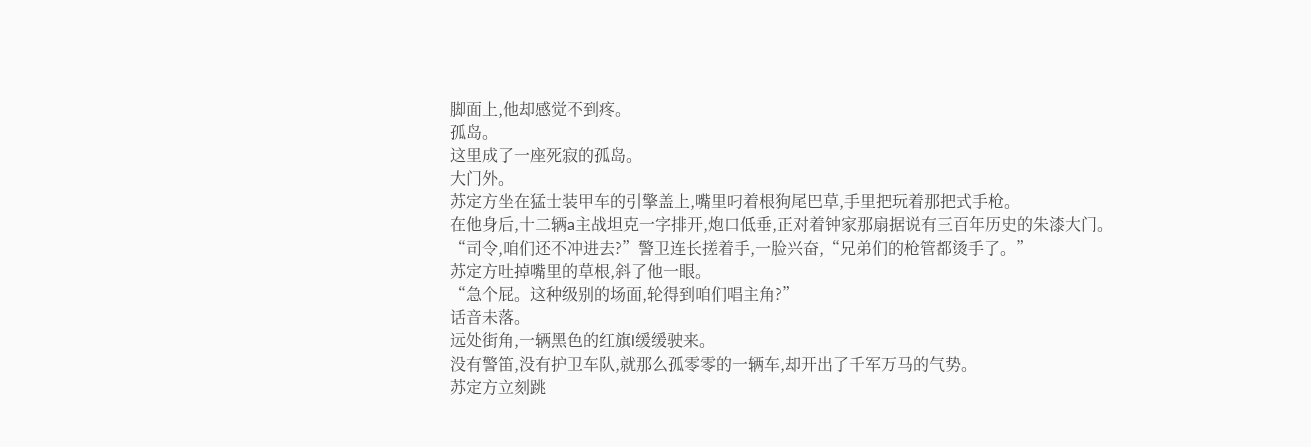脚面上,他却感觉不到疼。
孤岛。
这里成了一座死寂的孤岛。
大门外。
苏定方坐在猛士装甲车的引擎盖上,嘴里叼着根狗尾巴草,手里把玩着那把式手枪。
在他身后,十二辆a主战坦克一字排开,炮口低垂,正对着钟家那扇据说有三百年历史的朱漆大门。
“司令,咱们还不冲进去?”警卫连长搓着手,一脸兴奋,“兄弟们的枪管都烫手了。”
苏定方吐掉嘴里的草根,斜了他一眼。
“急个屁。这种级别的场面,轮得到咱们唱主角?”
话音未落。
远处街角,一辆黑色的红旗l缓缓驶来。
没有警笛,没有护卫车队,就那么孤零零的一辆车,却开出了千军万马的气势。
苏定方立刻跳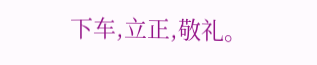下车,立正,敬礼。